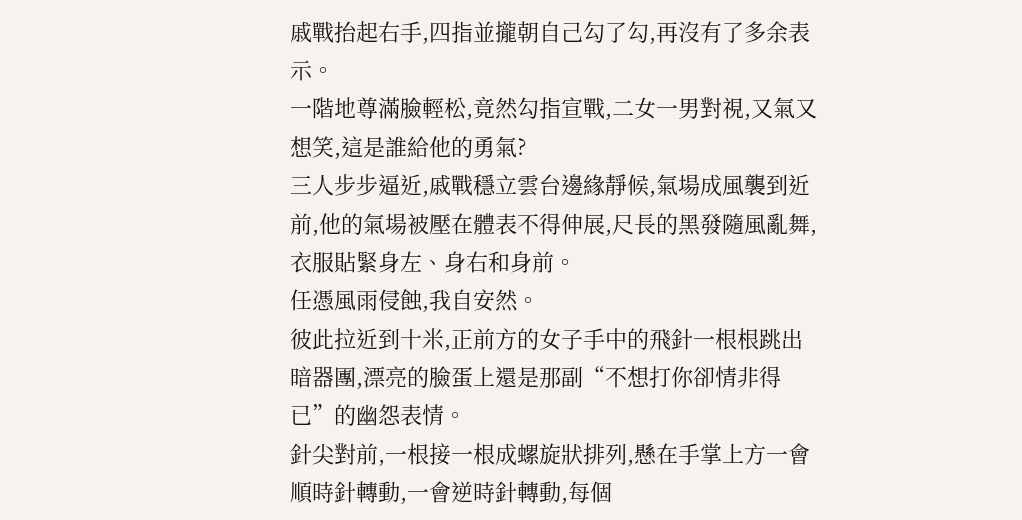戚戰抬起右手,四指並攏朝自己勾了勾,再沒有了多余表示。
一階地尊滿臉輕松,竟然勾指宣戰,二女一男對視,又氣又想笑,這是誰給他的勇氣?
三人步步逼近,戚戰穩立雲台邊緣靜候,氣場成風襲到近前,他的氣場被壓在體表不得伸展,尺長的黑發隨風亂舞,衣服貼緊身左、身右和身前。
任憑風雨侵蝕,我自安然。
彼此拉近到十米,正前方的女子手中的飛針一根根跳出暗器團,漂亮的臉蛋上還是那副“不想打你卻情非得已”的幽怨表情。
針尖對前,一根接一根成螺旋狀排列,懸在手掌上方一會順時針轉動,一會逆時針轉動,每個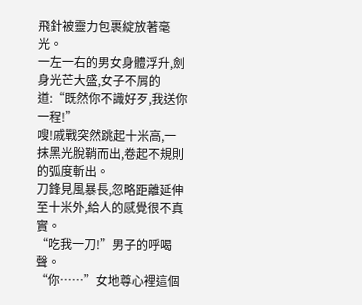飛針被靈力包裹綻放著毫光。
一左一右的男女身體浮升,劍身光芒大盛,女子不屑的道:“既然你不識好歹,我送你一程!”
嗖!戚戰突然跳起十米高,一抹黑光脫鞘而出,卷起不規則的弧度斬出。
刀鋒見風暴長,忽略距離延伸至十米外,給人的感覺很不真實。
“吃我一刀!”男子的呼喝聲。
“你……”女地尊心裡這個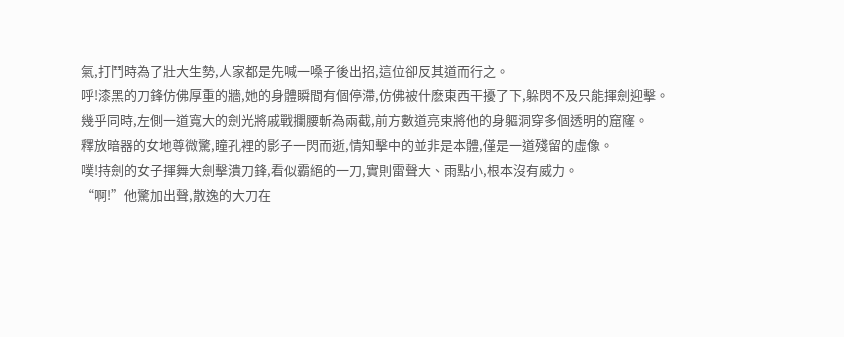氣,打鬥時為了壯大生勢,人家都是先喊一嗓子後出招,這位卻反其道而行之。
呼!漆黑的刀鋒仿佛厚重的牆,她的身體瞬間有個停滯,仿佛被什麽東西干擾了下,躲閃不及只能揮劍迎擊。
幾乎同時,左側一道寬大的劍光將戚戰攔腰斬為兩截,前方數道亮束將他的身軀洞穿多個透明的窟窿。
釋放暗器的女地尊微驚,瞳孔裡的影子一閃而逝,情知擊中的並非是本體,僅是一道殘留的虛像。
噗!持劍的女子揮舞大劍擊潰刀鋒,看似霸絕的一刀,實則雷聲大、雨點小,根本沒有威力。
“啊!”他驚加出聲,散逸的大刀在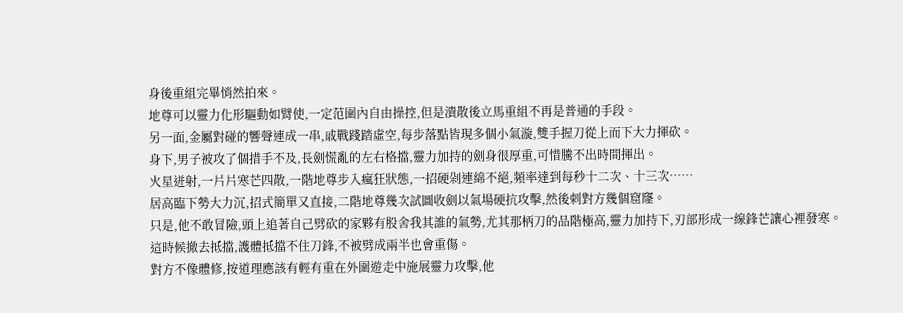身後重組完畢悄然拍來。
地尊可以靈力化形驅動如臂使,一定范圍內自由操控,但是潰散後立馬重組不再是普通的手段。
另一面,金屬對碰的響聲連成一串,戚戰踐踏虛空,每步落點皆現多個小氣漩,雙手握刀從上而下大力揮砍。
身下,男子被攻了個措手不及,長劍慌亂的左右格擋,靈力加持的劍身很厚重,可惜騰不出時間揮出。
火星迸射,一片片寒芒四散,一階地尊步入瘋狂狀態,一招硬剁連綿不絕,頻率達到每秒十二次、十三次……
居高臨下勢大力沉,招式簡單又直接,二階地尊幾次試圖收劍以氣場硬抗攻擊,然後刺對方幾個窟窿。
只是,他不敢冒險,頭上追著自己劈砍的家夥有股舍我其誰的氣勢,尤其那柄刀的品階極高,靈力加持下,刃部形成一線鋒芒讓心裡發寒。
這時候撤去抵擋,護體抵擋不住刀鋒,不被劈成兩半也會重傷。
對方不像體修,按道理應該有輕有重在外圍遊走中施展靈力攻擊,他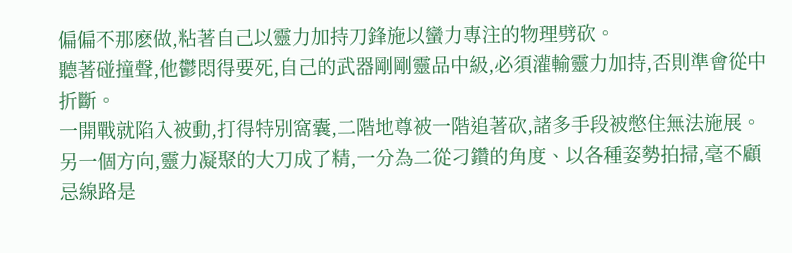偏偏不那麽做,粘著自己以靈力加持刀鋒施以蠻力專注的物理劈砍。
聽著碰撞聲,他鬱悶得要死,自己的武器剛剛靈品中級,必須灌輸靈力加持,否則準會從中折斷。
一開戰就陷入被動,打得特別窩囊,二階地尊被一階追著砍,諸多手段被憋住無法施展。
另一個方向,靈力凝聚的大刀成了精,一分為二從刁鑽的角度、以各種姿勢拍掃,毫不顧忌線路是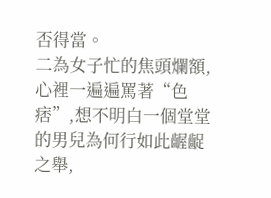否得當。
二為女子忙的焦頭爛額,心裡一遍遍罵著“色痞”,想不明白一個堂堂的男兒為何行如此齷齪之舉,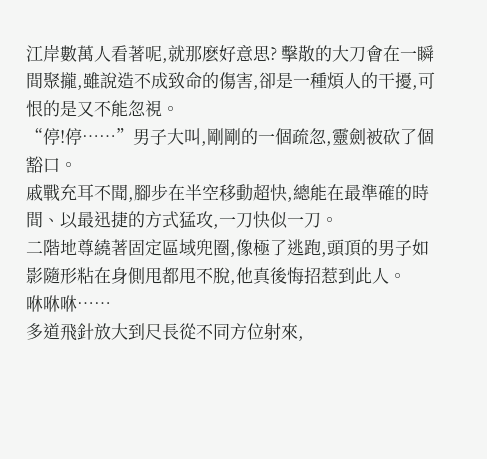江岸數萬人看著呢,就那麽好意思? 擊散的大刀會在一瞬間聚攏,雖說造不成致命的傷害,卻是一種煩人的干擾,可恨的是又不能忽視。
“停!停……”男子大叫,剛剛的一個疏忽,靈劍被砍了個豁口。
戚戰充耳不聞,腳步在半空移動超快,總能在最準確的時間、以最迅捷的方式猛攻,一刀快似一刀。
二階地尊繞著固定區域兜圈,像極了逃跑,頭頂的男子如影隨形粘在身側甩都甩不脫,他真後悔招惹到此人。
咻咻咻……
多道飛針放大到尺長從不同方位射來,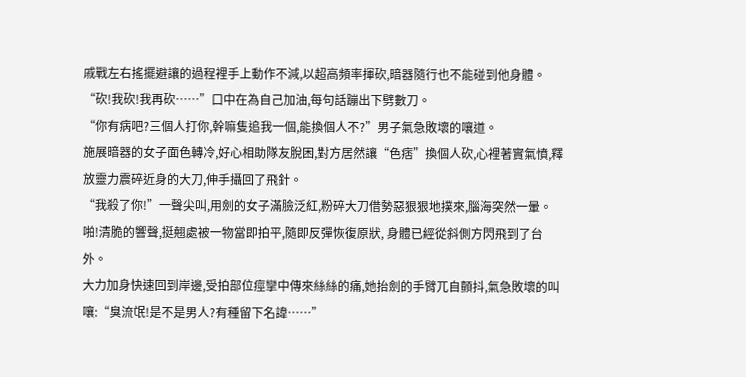戚戰左右搖擺避讓的過程裡手上動作不減,以超高頻率揮砍,暗器隨行也不能碰到他身體。
“砍!我砍!我再砍……”口中在為自己加油,每句話蹦出下劈數刀。
“你有病吧?三個人打你,幹嘛隻追我一個,能換個人不?”男子氣急敗壞的嚷道。
施展暗器的女子面色轉冷,好心相助隊友脫困,對方居然讓“色痞”換個人砍,心裡著實氣憤,釋放靈力震碎近身的大刀,伸手攝回了飛針。
“我殺了你!”一聲尖叫,用劍的女子滿臉泛紅,粉碎大刀借勢惡狠狠地撲來,腦海突然一暈。
啪!清脆的響聲,挺翹處被一物當即拍平,隨即反彈恢復原狀, 身體已經從斜側方閃飛到了台外。
大力加身快速回到岸邊,受拍部位痙攣中傳來絲絲的痛,她抬劍的手臂兀自顫抖,氣急敗壞的叫嚷:“臭流氓!是不是男人?有種留下名諱……”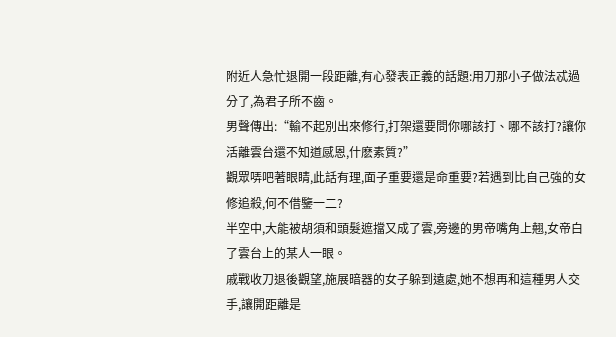附近人急忙退開一段距離,有心發表正義的話題:用刀那小子做法忒過分了,為君子所不齒。
男聲傳出:“輸不起別出來修行,打架還要問你哪該打、哪不該打?讓你活離雲台還不知道感恩,什麽素質?”
觀眾哢吧著眼睛,此話有理,面子重要還是命重要?若遇到比自己強的女修追殺,何不借鑒一二?
半空中,大能被胡須和頭髮遮擋又成了雲,旁邊的男帝嘴角上翹,女帝白了雲台上的某人一眼。
戚戰收刀退後觀望,施展暗器的女子躲到遠處,她不想再和這種男人交手,讓開距離是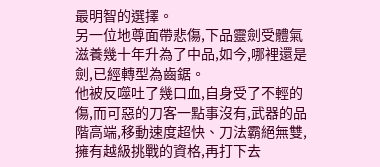最明智的選擇。
另一位地尊面帶悲傷,下品靈劍受體氣滋養幾十年升為了中品,如今,哪裡還是劍,已經轉型為齒鋸。
他被反噬吐了幾口血,自身受了不輕的傷,而可惡的刀客一點事沒有,武器的品階高端,移動速度超快、刀法霸絕無雙,擁有越級挑戰的資格,再打下去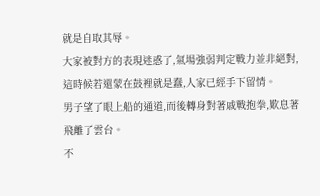就是自取其辱。
大家被對方的表現迷惑了,氣場強弱判定戰力並非絕對,這時候若還蒙在鼓裡就是蠢,人家已經手下留情。
男子望了眼上船的通道,而後轉身對著戚戰抱拳,歎息著飛離了雲台。
不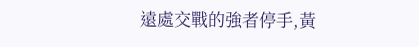遠處交戰的強者停手,黃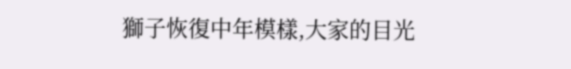獅子恢復中年模樣,大家的目光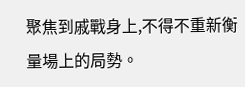聚焦到戚戰身上,不得不重新衡量場上的局勢。